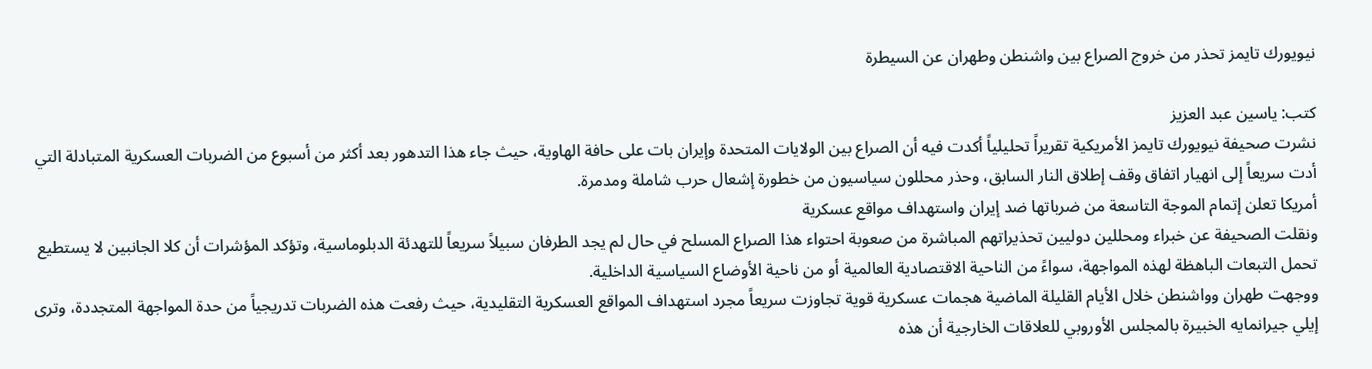نيويورك تايمز تحذر من خروج الصراع بين واشنطن وطهران عن السيطرة

كتب: ياسين عبد العزيز
نشرت صحيفة نيويورك تايمز الأمريكية تقريراً تحليلياً أكدت فيه أن الصراع بين الولايات المتحدة وإيران بات على حافة الهاوية، حيث جاء هذا التدهور بعد أكثر من أسبوع من الضربات العسكرية المتبادلة التي أدت سريعاً إلى انهيار اتفاق وقف إطلاق النار السابق، وحذر محللون سياسيون من خطورة إشعال حرب شاملة ومدمرة.
أمريكا تعلن إتمام الموجة التاسعة من ضرباتها ضد إيران واستهداف مواقع عسكرية
ونقلت الصحيفة عن خبراء ومحللين دوليين تحذيراتهم المباشرة من صعوبة احتواء هذا الصراع المسلح في حال لم يجد الطرفان سبيلاً سريعاً للتهدئة الدبلوماسية، وتؤكد المؤشرات أن كلا الجانبين لا يستطيع تحمل التبعات الباهظة لهذه المواجهة، سواءً من الناحية الاقتصادية العالمية أو من ناحية الأوضاع السياسية الداخلية.
ووجهت طهران وواشنطن خلال الأيام القليلة الماضية هجمات عسكرية قوية تجاوزت سريعاً مجرد استهداف المواقع العسكرية التقليدية، حيث رفعت هذه الضربات تدريجياً من حدة المواجهة المتجددة، وترى إيلي جيرانمايه الخبيرة بالمجلس الأوروبي للعلاقات الخارجية أن هذه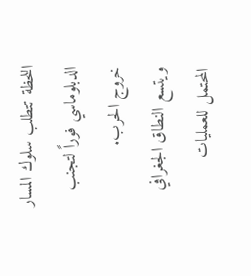اللحظة تتطلب سلوك المسار الدبلوماسي فوراً لتجنب خروج الحرب.
ويتسع النطاق الجغرافي المحتمل للعمليات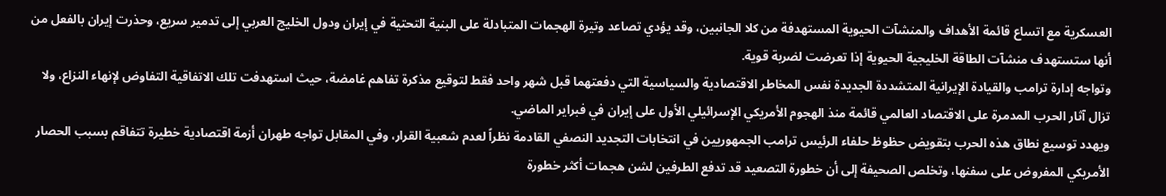العسكرية مع اتساع قائمة الأهداف والمنشآت الحيوية المستهدفة من كلا الجانبين، وقد يؤدي تصاعد وتيرة الهجمات المتبادلة على البنية التحتية في إيران ودول الخليج العربي إلى تدمير سريع، وحذرت إيران بالفعل من أنها ستستهدف منشآت الطاقة الخليجية الحيوية إذا تعرضت لضربة قوية.
وتواجه إدارة ترامب والقيادة الإيرانية المتشددة الجديدة نفس المخاطر الاقتصادية والسياسية التي دفعتهما قبل شهر واحد فقط لتوقيع مذكرة تفاهم غامضة، حيث استهدفت تلك الاتفاقية التفاوض لإنهاء النزاع، ولا تزال آثار الحرب المدمرة على الاقتصاد العالمي قائمة منذ الهجوم الأمريكي الإسرائيلي الأول على إيران في فبراير الماضي.
ويهدد توسيع نطاق هذه الحرب بتقويض حظوظ حلفاء الرئيس ترامب الجمهوريين في انتخابات التجديد النصفي القادمة نظراً لعدم شعبية القرار، وفي المقابل تواجه طهران أزمة اقتصادية خطيرة تتفاقم بسبب الحصار الأمريكي المفروض على سفنها، وتخلص الصحيفة إلى أن خطورة التصعيد قد تدفع الطرفين لشن هجمات أكثر خطورة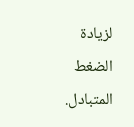لزيادة الضغط المتبادل.